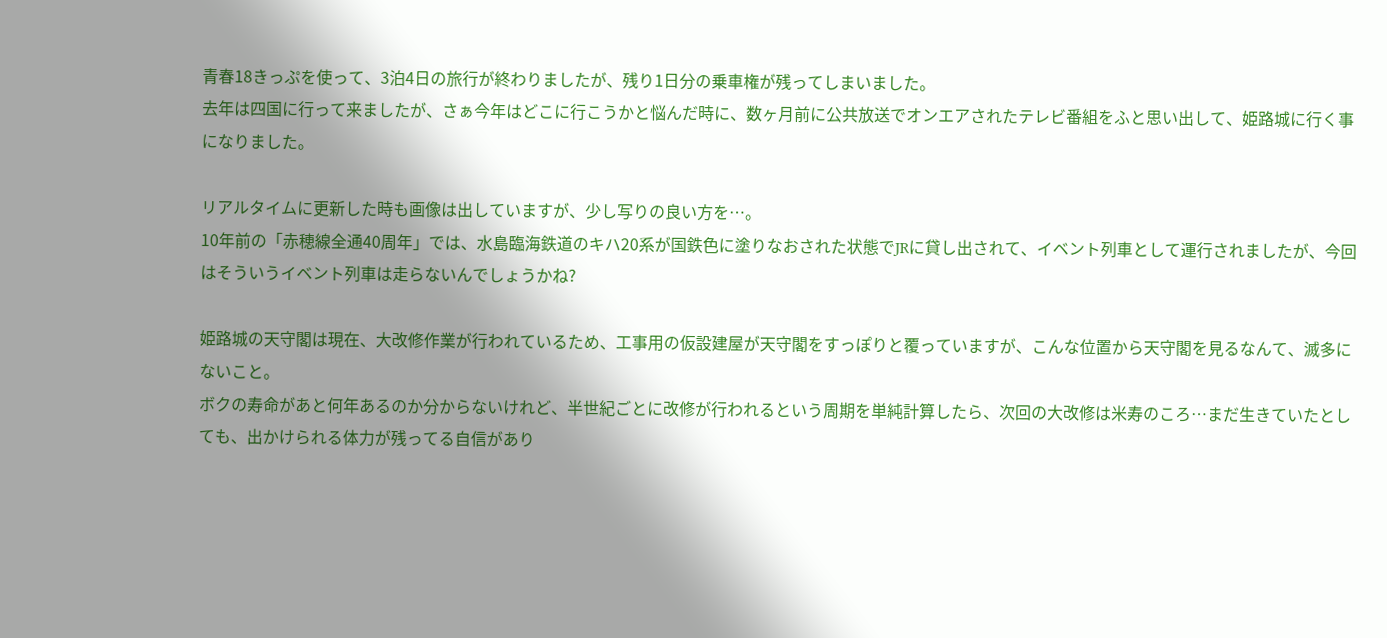青春18きっぷを使って、3泊4日の旅行が終わりましたが、残り1日分の乗車権が残ってしまいました。
去年は四国に行って来ましたが、さぁ今年はどこに行こうかと悩んだ時に、数ヶ月前に公共放送でオンエアされたテレビ番組をふと思い出して、姫路城に行く事になりました。

リアルタイムに更新した時も画像は出していますが、少し写りの良い方を…。
10年前の「赤穂線全通40周年」では、水島臨海鉄道のキハ20系が国鉄色に塗りなおされた状態でJRに貸し出されて、イベント列車として運行されましたが、今回はそういうイベント列車は走らないんでしょうかね?

姫路城の天守閣は現在、大改修作業が行われているため、工事用の仮設建屋が天守閣をすっぽりと覆っていますが、こんな位置から天守閣を見るなんて、滅多にないこと。
ボクの寿命があと何年あるのか分からないけれど、半世紀ごとに改修が行われるという周期を単純計算したら、次回の大改修は米寿のころ…まだ生きていたとしても、出かけられる体力が残ってる自信があり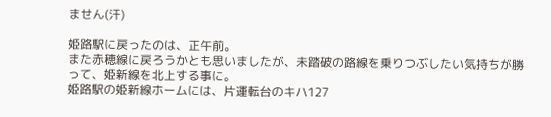ません(汗)

姫路駅に戻ったのは、正午前。
また赤穂線に戻ろうかとも思いましたが、未踏破の路線を乗りつぶしたい気持ちが勝って、姫新線を北上する事に。
姫路駅の姫新線ホームには、片運転台のキハ127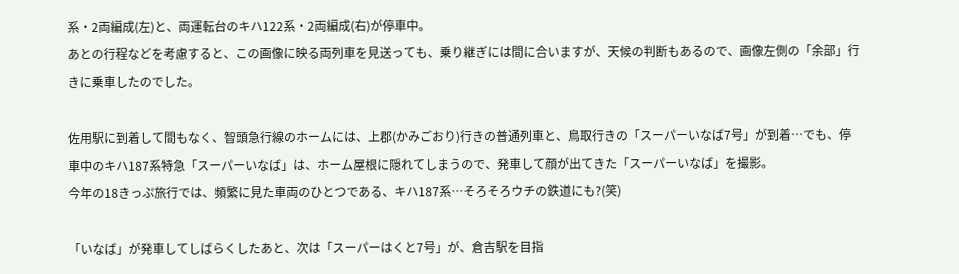系・2両編成(左)と、両運転台のキハ122系・2両編成(右)が停車中。
あとの行程などを考慮すると、この画像に映る両列車を見送っても、乗り継ぎには間に合いますが、天候の判断もあるので、画像左側の「余部」行きに乗車したのでした。

佐用駅に到着して間もなく、智頭急行線のホームには、上郡(かみごおり)行きの普通列車と、鳥取行きの「スーパーいなば7号」が到着…でも、停車中のキハ187系特急「スーパーいなば」は、ホーム屋根に隠れてしまうので、発車して顔が出てきた「スーパーいなば」を撮影。
今年の18きっぷ旅行では、頻繁に見た車両のひとつである、キハ187系…そろそろウチの鉄道にも?(笑)

「いなば」が発車してしばらくしたあと、次は「スーパーはくと7号」が、倉吉駅を目指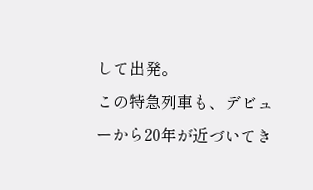して出発。
この特急列車も、デビューから20年が近づいてき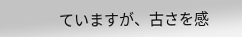ていますが、古さを感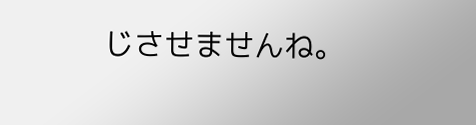じさせませんね。